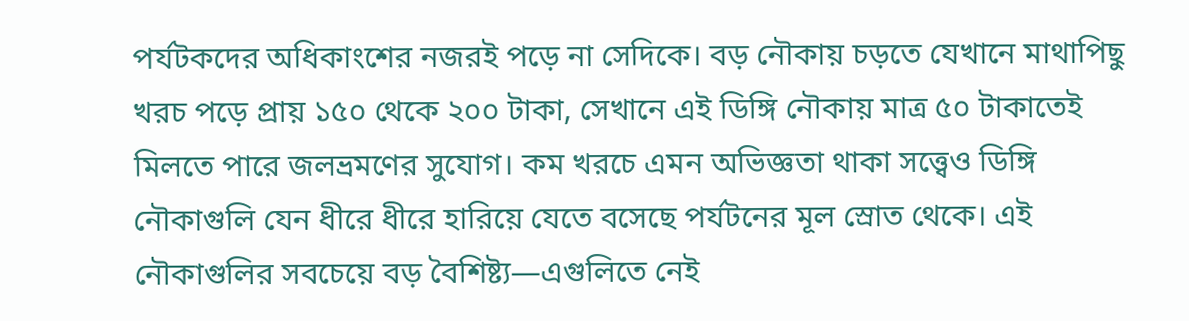পর্যটকদের অধিকাংশের নজরই পড়ে না সেদিকে। বড় নৌকায় চড়তে যেখানে মাথাপিছু খরচ পড়ে প্রায় ১৫০ থেকে ২০০ টাকা, সেখানে এই ডিঙ্গি নৌকায় মাত্র ৫০ টাকাতেই মিলতে পারে জলভ্রমণের সুযোগ। কম খরচে এমন অভিজ্ঞতা থাকা সত্ত্বেও ডিঙ্গি নৌকাগুলি যেন ধীরে ধীরে হারিয়ে যেতে বসেছে পর্যটনের মূল স্রোত থেকে। এই নৌকাগুলির সবচেয়ে বড় বৈশিষ্ট্য—এগুলিতে নেই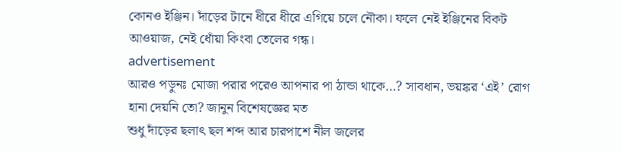কোনও ইঞ্জিন। দাঁড়ের টানে ধীরে ধীরে এগিয়ে চলে নৌকা। ফলে নেই ইঞ্জিনের বিকট আওয়াজ, নেই ধোঁয়া কিংবা তেলের গন্ধ।
advertisement
আরও পড়ুনঃ মোজা পরার পরেও আপনার পা ঠান্ডা থাকে…? সাবধান, ভয়ঙ্কর ‘এই’ রোগ হানা দেয়নি তো? জানুন বিশেষজ্ঞের মত
শুধু দাঁড়ের ছলাৎ ছল শব্দ আর চারপাশে নীল জলের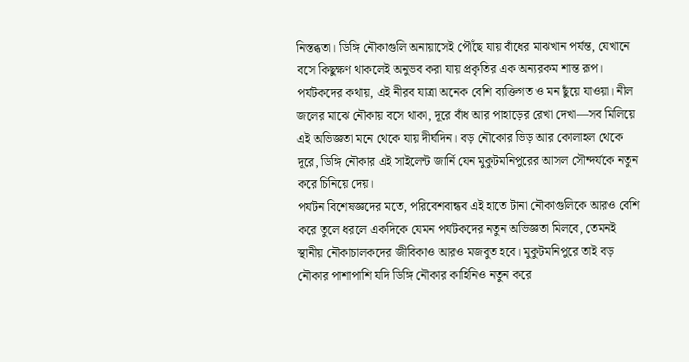নিস্তব্ধতা। ডিঙ্গি নৌকাগুলি অনায়াসেই পৌঁছে যায় বাঁধের মাঝখান পর্যন্ত, যেখানে বসে কিছুক্ষণ থাকলেই অনুভব করা যায় প্রকৃতির এক অন্যরকম শান্ত রূপ। পর্যটকদের কথায়, এই নীরব যাত্রা অনেক বেশি ব্যক্তিগত ও মন ছুঁয়ে যাওয়া। নীল জলের মাঝে নৌকায় বসে থাকা, দূরে বাঁধ আর পাহাড়ের রেখা দেখা—সব মিলিয়ে এই অভিজ্ঞতা মনে থেকে যায় দীর্ঘদিন। বড় নৌকোর ভিড় আর কোলাহল থেকে দূরে, ডিঙ্গি নৌকার এই সাইলেন্ট জার্নি যেন মুকুটমনিপুরের আসল সৌন্দর্যকে নতুন করে চিনিয়ে দেয়।
পর্যটন বিশেষজ্ঞদের মতে, পরিবেশবান্ধব এই হাতে টানা নৌকাগুলিকে আরও বেশি করে তুলে ধরলে একদিকে যেমন পর্যটকদের নতুন অভিজ্ঞতা মিলবে, তেমনই স্থানীয় নৌকাচালকদের জীবিকাও আরও মজবুত হবে। মুকুটমনিপুরে তাই বড় নৌকার পাশাপাশি যদি ডিঙ্গি নৌকার কাহিনিও নতুন করে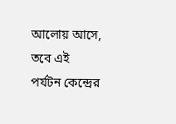আলোয় আসে, তবে এই পর্যটন কেন্দ্রের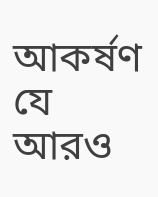আকর্ষণ যে আরও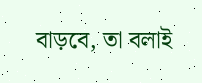বাড়বে, তা বলাই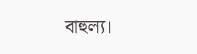বাহুল্য।